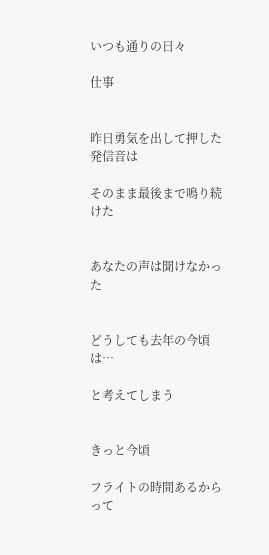いつも通りの日々

仕事


昨日勇気を出して押した発信音は

そのまま最後まで鳴り続けた


あなたの声は聞けなかった


どうしても去年の今頃は…

と考えてしまう


きっと今頃

フライトの時間あるからって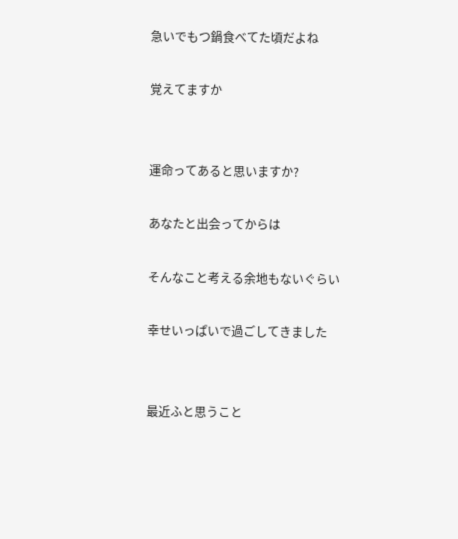急いでもつ鍋食べてた頃だよね

覚えてますか


運命ってあると思いますか?

あなたと出会ってからは

そんなこと考える余地もないぐらい

幸せいっぱいで過ごしてきました


最近ふと思うこと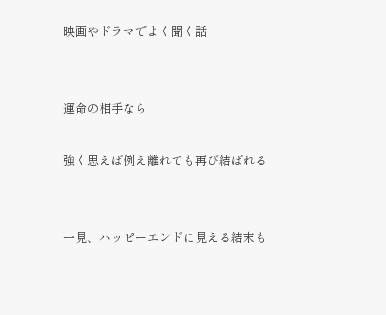映画やドラマでよく聞く話


運命の相手なら

強く思えば例え離れても再び結ばれる


一見、ハッピーエンドに見える結末も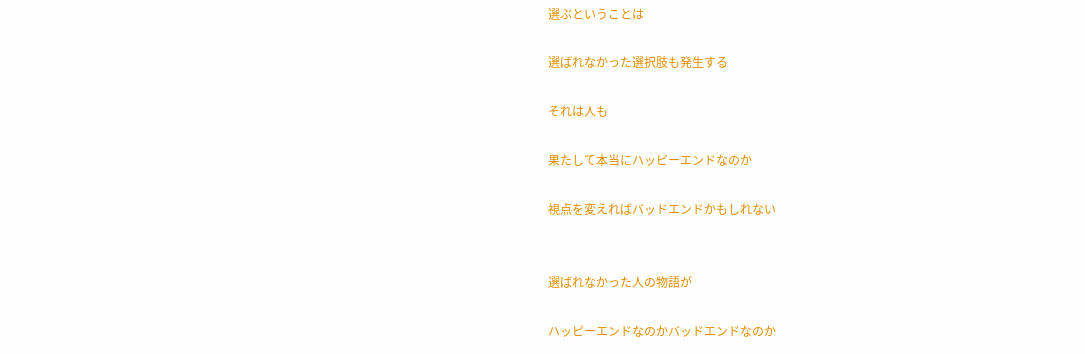選ぶということは

選ばれなかった選択肢も発生する

それは人も

果たして本当にハッピーエンドなのか

視点を変えればバッドエンドかもしれない


選ばれなかった人の物語が

ハッピーエンドなのかバッドエンドなのか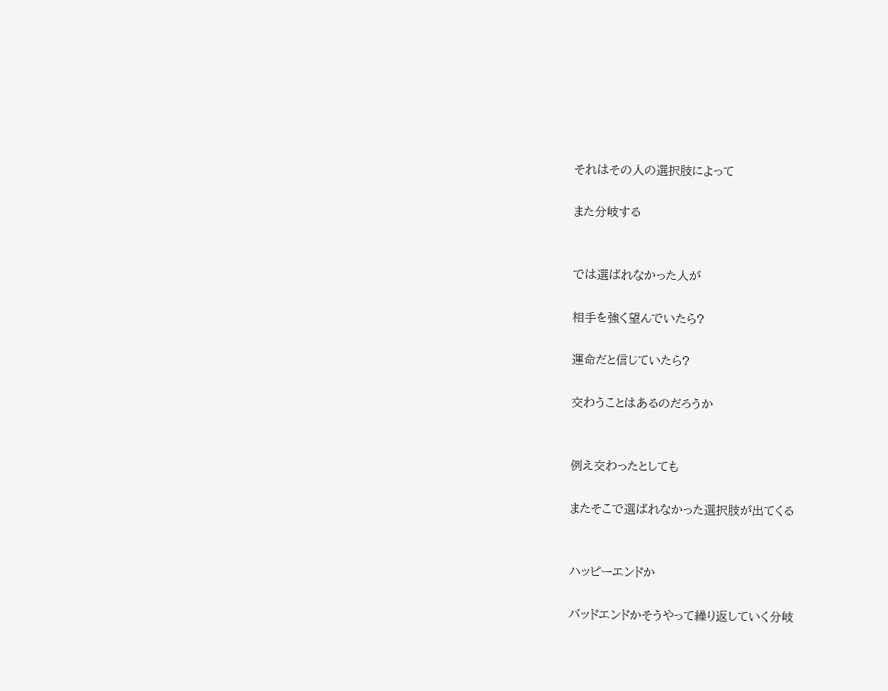それはその人の選択肢によって

また分岐する


では選ばれなかった人が

相手を強く望んでいたら?

運命だと信じていたら?

交わうことはあるのだろうか


例え交わったとしても

またそこで選ばれなかった選択肢が出てくる


ハッピーエンドか

バッドエンドかそうやって繰り返していく分岐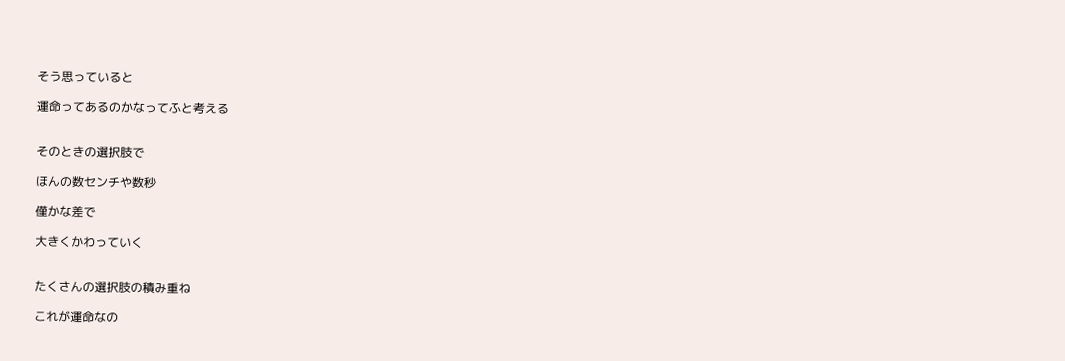そう思っていると

運命ってあるのかなってふと考える


そのときの選択肢で

ほんの数センチや数秒

僅かな差で

大きくかわっていく


たくさんの選択肢の積み重ね

これが運命なの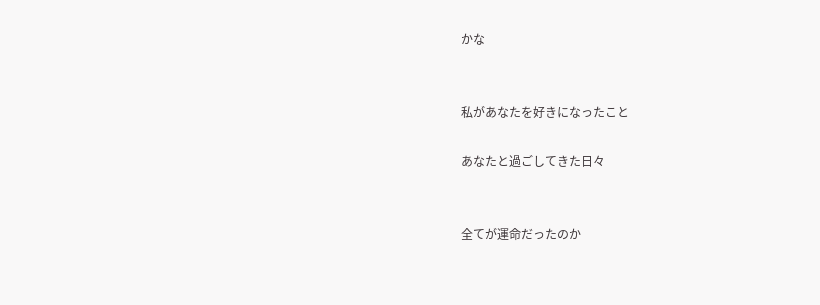かな


私があなたを好きになったこと

あなたと過ごしてきた日々


全てが運命だったのか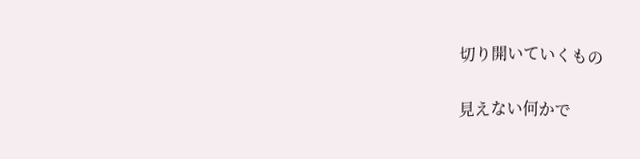切り開いていくもの

見えない何かで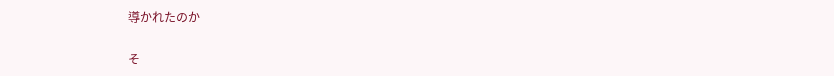導かれたのか


そ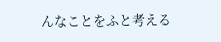んなことをふと考える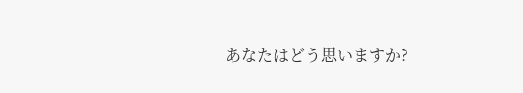あなたはどう思いますか?